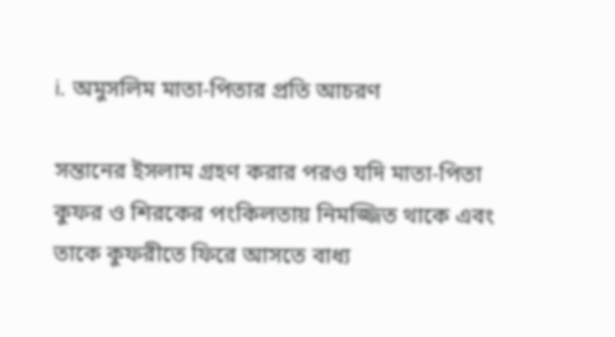i. অমুসলিম মাতা-পিতার প্রতি আচরণ

সন্তানের ইসলাম গ্রহণ করার পরও যদি মাতা-পিতা কুফর ও শিরকের পংকিলতায় নিমজ্জিত থাকে এবং তাকে কুফরীতে ফিরে আসতে বাধ্য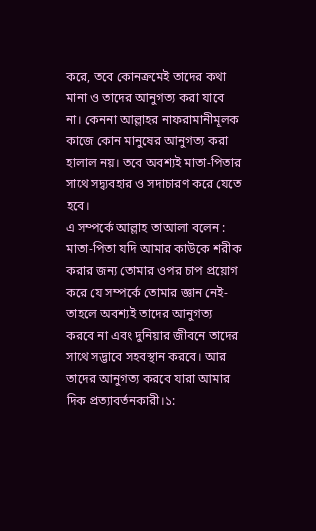করে, তবে কোনক্রমেই তাদের কথা মানা ও তাদের আনুগত্য করা যাবে না। কেননা আল্লাহর নাফরামানীমূলক কাজে কোন মানুষের আনুগত্য করা হালাল নয়। তবে অবশ্যই মাতা-পিতার সাথে সদ্ব্যবহার ও সদাচারণ করে যেতে হবে।
এ সম্পর্কে আল্লাহ তাআলা বলেন :
মাতা-পিতা যদি আমার কাউকে শরীক করার জন্য তোমার ওপর চাপ প্রয়োগ করে যে সম্পর্কে তোমার জ্ঞান নেই- তাহলে অবশ্যই তাদের আনুগত্য করবে না এবং দুনিয়ার জীবনে তাদের সাথে সদ্ভাবে সহবস্থান করবে। আর তাদের আনুগত্য করবে যারা আমার দিক প্রত্যাবর্তনকারী।১: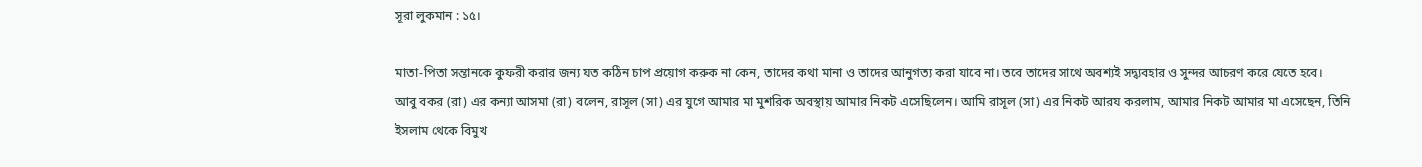সূরা লুকমান : ১৫।

মাতা-পিতা সন্তানকে কুফরী করার জন্য যত কঠিন চাপ প্রয়োগ করুক না কেন, তাদের কথা মানা ও তাদের আনুগত্য করা যাবে না। তবে তাদের সাথে অবশ্যই সদ্ব্যবহার ও সুন্দর আচরণ করে যেতে হবে।
আবু বকর (রা) এর কন্যা আসমা (রা) বলেন, রাসূল (সা) এর যুগে আমার মা মুশরিক অবস্থায় আমার নিকট এসেছিলেন। আমি রাসূল (সা) এর নিকট আরয করলাম, আমার নিকট আমার মা এসেছেন, তিনি ইসলাম থেকে বিমুখ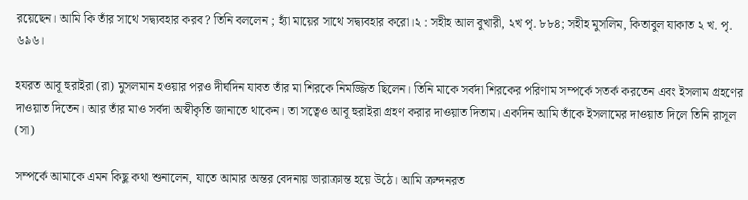রয়েছেন। আমি কি তাঁর সাথে সদ্ব্যবহার করব? তিনি বললেন ; হ্যাঁ মায়ের সাথে সদ্ব্যবহার করো।২ : সহীহ আল বুখারী, ২খ পৃ. ৮৮৪; সহীহ মুসলিম, কিতাবুল যাকাত ২ খ. পৃ. ৬৯৬।

হযরত আবূ হুরাইরা (রা) মুসলমান হওয়ার পরও দীর্ঘদিন যাবত তাঁর মা শিরকে নিমজ্জিত ছিলেন। তিনি মাকে সর্বদা শিরকের পরিণাম সম্পর্কে সতর্ক করতেন এবং ইসলাম গ্রহণের দাওয়াত দিতেন। আর তাঁর মাও সর্বদা অস্বীকৃতি জানাতে থাকেন। তা সত্বেও আবূ হুরাইরা গ্রহণ করার দাওয়াত দিতাম। একদিন আমি তাঁকে ইসলামের দাওয়াত দিলে তিনি রাসূল (সা)

সম্পর্কে আমাকে এমন কিছু কথা শুনালেন, যাতে আমার অন্তর বেদনায় ভারাক্রান্ত হয়ে উঠে। আমি ক্রন্দনরত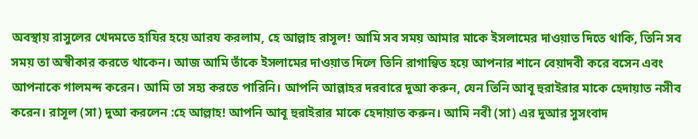অবস্থায় রাসুলের খেদমতে হাযির হয়ে আরয করলাম, হে আল্লাহ রাসূল! আমি সব সময় আমার মাকে ইসলামের দাওয়াত দিতে থাকি, তিনি সব সময় তা অস্বীকার করতে থাকেন। আজ আমি তাঁকে ইসলামের দাওয়াত দিলে তিনি রাগান্বিত হয়ে আপনার শানে বেয়াদবী করে বসেন এবং আপনাকে গালমন্দ করেন। আমি তা সহ্য করতে পারিনি। আপনি আল্লাহর দরবারে দুআ করুন, যেন তিনি আবূ হুরাইরার মাকে হেদায়াত নসীব করেন। রাসূল (সা) দুআ করলেন :হে আল্লাহ! আপনি আবূ হুরাইরার মাকে হেদায়াত করুন। আমি নবী (সা) এর দুআর সুসংবাদ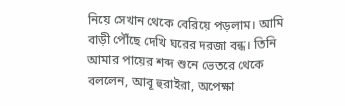নিয়ে সেখান থেকে বেরিয়ে পড়লাম। আমি বাড়ী পৌঁছে দেখি ঘরের দরজা বন্ধ। তিনি আমার পায়ের শব্দ শুনে ভেতরে থেকে বললেন, আবূ হুরাইরা, অপেক্ষা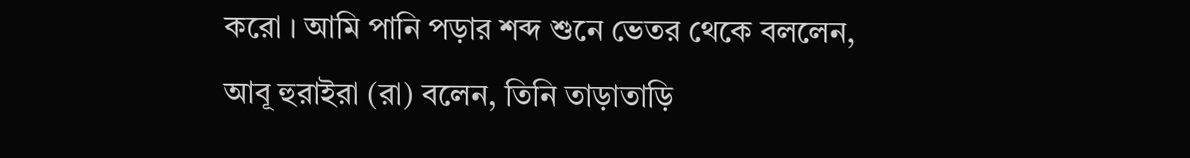করো । আমি পানি পড়ার শব্দ শুনে ভেতর থেকে বললেন, আবূ হুরাইরা (রা) বলেন, তিনি তাড়াতাড়ি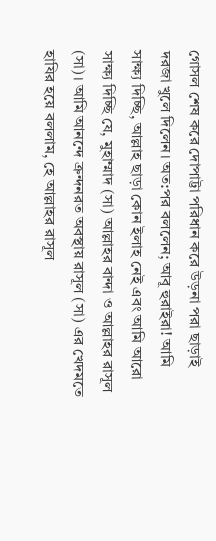গোসল শেষ করে দোপাট্টা পরিধান করে উড়না পরা ছাড়াই দরজা খুলে দিলেন। অত:পর বললেন; আবূ হুরাইরা! আমি সাক্ষ্য দিচ্ছি, আল্লাহ ছাড়া কোন ইলাহ নেই এবং আমি আরো সাক্ষ্য দিচ্ছি যে, মুহাম্মাদ (সা) আল্লাহর বান্দা ও আল্লাহর রাসূল (সা)। আমি আনন্দে ক্রন্দনরত অবস্থায় রাসূল (সা) এর খেদমতে হাযির হয়ে বললাম, হে আল্লাহর রাসূল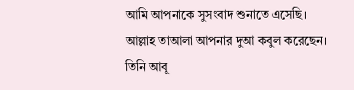আমি আপনাকে সুসংবাদ শুনাতে এসেছি। আল্লাহ তাআলা আপনার দুআ কবুল করেছেন। তিনি আবূ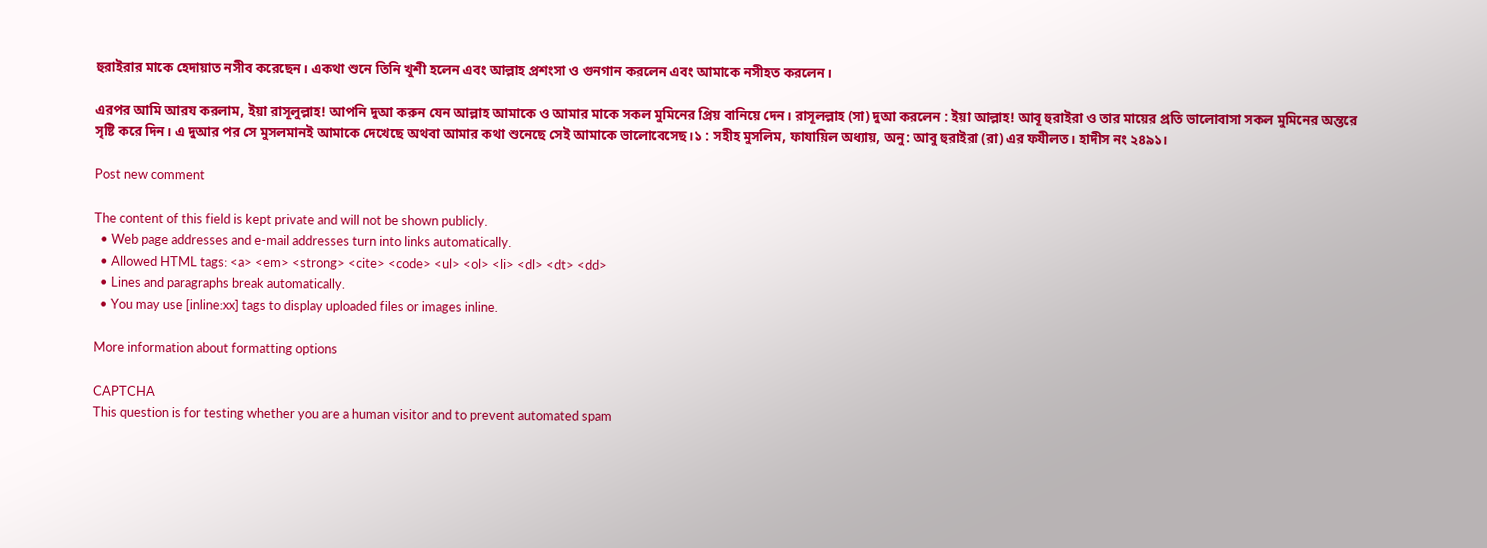হুরাইরার মাকে হেদায়াত নসীব করেছেন। একথা শুনে তিনি খুশী হলেন এবং আল্লাহ প্রশংসা ও গুনগান করলেন এবং আমাকে নসীহত করলেন।

এরপর আমি আরয করলাম, ইয়া রাসূলুল্লাহ! আপনি দুআ করুন যেন আল্লাহ আমাকে ও আমার মাকে সকল মুমিনের প্রিয় বানিয়ে দেন। রাসূলল্লাহ (সা) দুআ করলেন : ইয়া আল্লাহ! আবূ হুরাইরা ও তার মায়ের প্রতি ভালোবাসা সকল মুমিনের অন্তরে সৃষ্টি করে দিন। এ দুআর পর সে মুসলমানই আমাকে দেখেছে অথবা আমার কথা শুনেছে সেই আমাকে ভালোবেসেছ।১ : সহীহ মুসলিম, ফাযায়িল অধ্যায়, অনু: আবু হুরাইরা (রা) এর ফযীলত। হাদীস নং ২৪৯১।

Post new comment

The content of this field is kept private and will not be shown publicly.
  • Web page addresses and e-mail addresses turn into links automatically.
  • Allowed HTML tags: <a> <em> <strong> <cite> <code> <ul> <ol> <li> <dl> <dt> <dd>
  • Lines and paragraphs break automatically.
  • You may use [inline:xx] tags to display uploaded files or images inline.

More information about formatting options

CAPTCHA
This question is for testing whether you are a human visitor and to prevent automated spam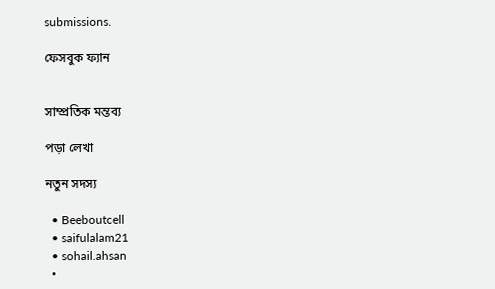submissions.

ফেসবুক ফ্যান


সাম্প্রতিক মন্তব্য

পড়া লেখা

নতুন সদস্য

  • Beeboutcell
  • saifulalam21
  • sohail.ahsan
  •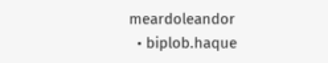meardoleandor
  • biplob.haque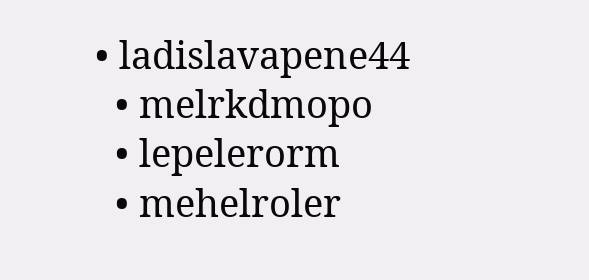• ladislavapene44
  • melrkdmopo
  • lepelerorm
  • mehelroler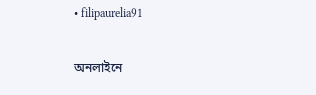• filipaurelia91

অনলাইনে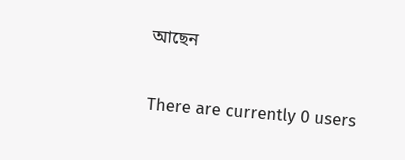আছেন

There are currently 0 users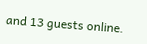and 13 guests online.